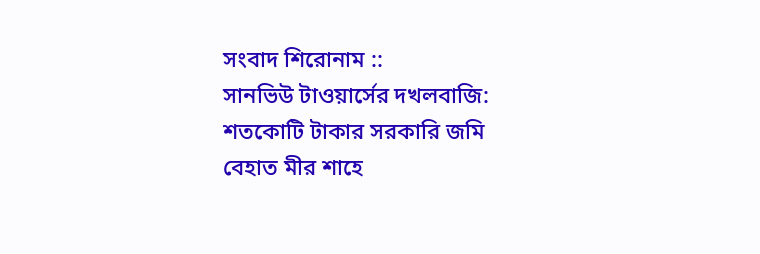সংবাদ শিরোনাম ::
সানভিউ টাওয়ার্সের দখলবাজি: শতকোটি টাকার সরকারি জমি বেহাত মীর শাহে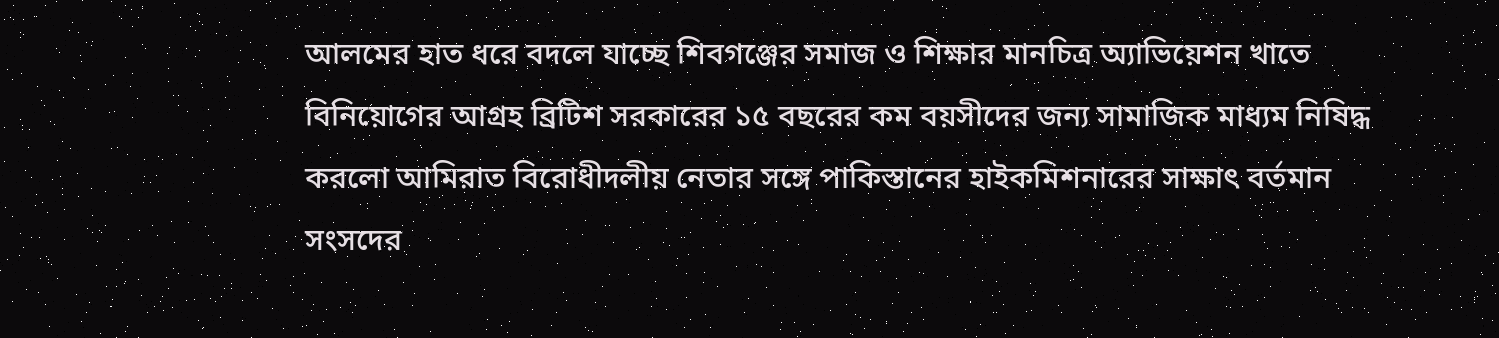আলমের হাত ধরে বদলে যাচ্ছে শিবগঞ্জের সমাজ ও শিক্ষার মানচিত্র অ্যাভিয়েশন খাতে বিনিয়োগের আগ্রহ ব্রিটিশ সরকারের ১৫ বছরের কম বয়সীদের জন্য সামাজিক মাধ্যম নিষিদ্ধ করলো আমিরাত বিরোধীদলীয় নেতার সঙ্গে পাকিস্তানের হাইকমিশনারের সাক্ষাৎ বর্তমান সংসদের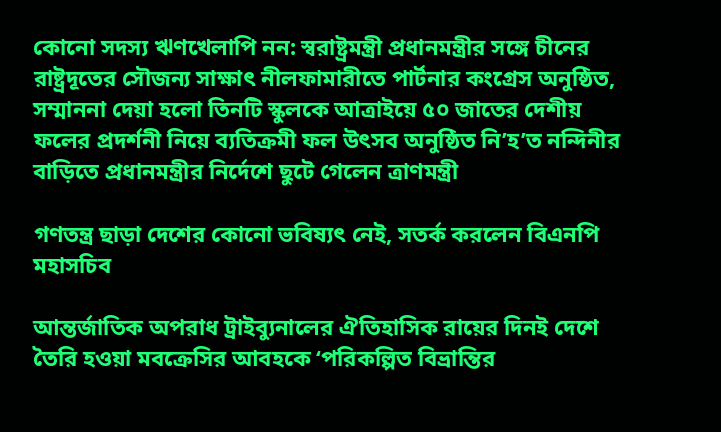কোনো সদস্য ঋণখেলাপি নন: স্বরাষ্ট্রমন্ত্রী প্রধানমন্ত্রীর সঙ্গে চীনের রাষ্ট্রদূতের সৌজন্য সাক্ষাৎ নীলফামারীতে পার্টনার কংগ্রেস অনুষ্ঠিত, সম্মাননা দেয়া হলো তিনটি স্কুলকে আত্রাইয়ে ৫০ জাতের দেশীয় ফলের প্রদর্শনী নিয়ে ব্যতিক্রমী ফল উৎসব অনুষ্ঠিত নি’হ’ত নন্দিনীর বাড়িতে প্রধানমন্ত্রীর নির্দেশে ছুটে গেলেন ত্রাণমন্ত্রী

গণতন্ত্র ছাড়া দেশের কোনো ভবিষ্যৎ নেই, সতর্ক করলেন বিএনপি মহাসচিব

আন্তর্জাতিক অপরাধ ট্রাইব্যুনালের ঐতিহাসিক রায়ের দিনই দেশে তৈরি হওয়া মবক্রেসির আবহকে ‘পরিকল্পিত বিভ্রান্তির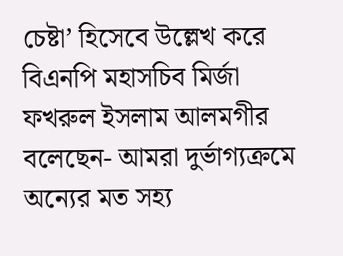চেষ্টা’ হিসেবে উল্লেখ করে বিএনপি মহাসচিব মির্জা ফখরুল ইসলাম আলমগীর বলেছেন- আমরা দুর্ভাগ্যক্রমে অন্যের মত সহ্য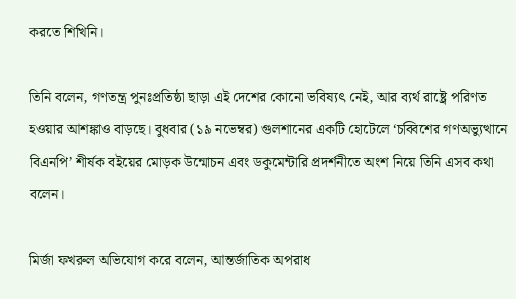করতে শিখিনি।

তিনি বলেন, গণতন্ত্র পুনঃপ্রতিষ্ঠা ছাড়া এই দেশের কোনো ভবিষ্যৎ নেই, আর ব্যর্থ রাষ্ট্রে পরিণত হওয়ার আশঙ্কাও বাড়ছে। বুধবার (১৯ নভেম্বর) গুলশানের একটি হোটেলে ‘চব্বিশের গণঅভ্যুত্থানে বিএনপি’ শীর্ষক বইয়ের মোড়ক উন্মোচন এবং ডকুমেন্টারি প্রদর্শনীতে অংশ নিয়ে তিনি এসব কথা বলেন।

মির্জা ফখরুল অভিযোগ করে বলেন, আন্তর্জাতিক অপরাধ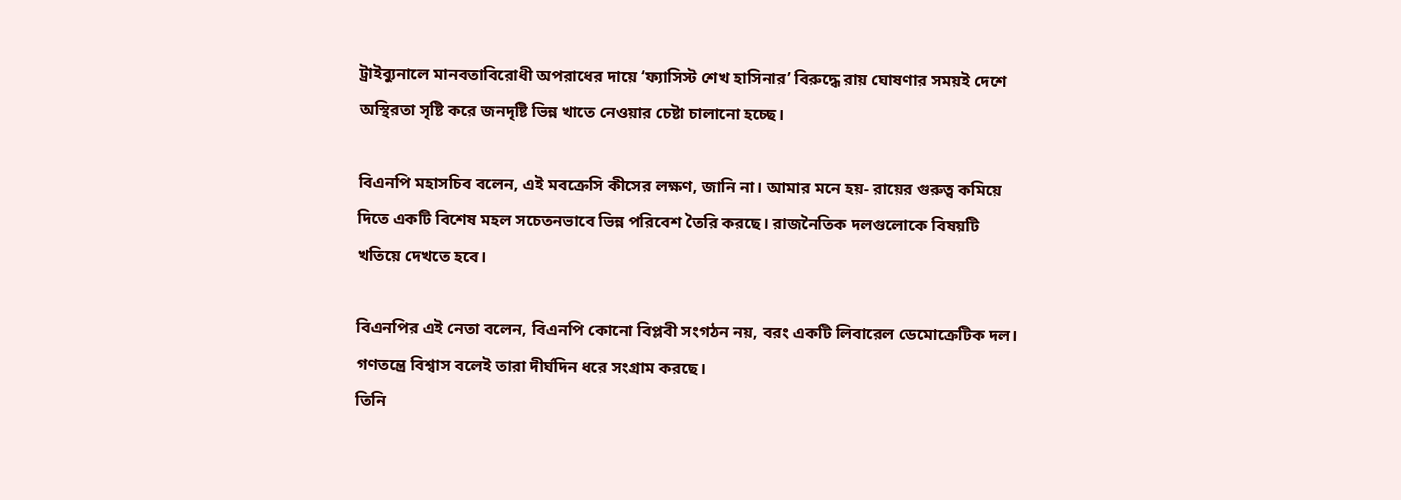ট্রাইব্যুনালে মানবতাবিরোধী অপরাধের দায়ে ‘ফ্যাসিস্ট শেখ হাসিনার’ বিরুদ্ধে রায় ঘোষণার সময়ই দেশে অস্থিরতা সৃষ্টি করে জনদৃষ্টি ভিন্ন খাতে নেওয়ার চেষ্টা চালানো হচ্ছে।

বিএনপি মহাসচিব বলেন, এই মবক্রেসি কীসের লক্ষণ, জানি না। আমার মনে হয়- রায়ের গুরুত্ব কমিয়ে দিতে একটি বিশেষ মহল সচেতনভাবে ভিন্ন পরিবেশ তৈরি করছে। রাজনৈতিক দলগুলোকে বিষয়টি খতিয়ে দেখতে হবে।

বিএনপির এই নেতা বলেন, বিএনপি কোনো বিপ্লবী সংগঠন নয়, বরং একটি লিবারেল ডেমোক্রেটিক দল। গণতন্ত্রে বিশ্বাস বলেই তারা দীর্ঘদিন ধরে সংগ্রাম করছে।
তিনি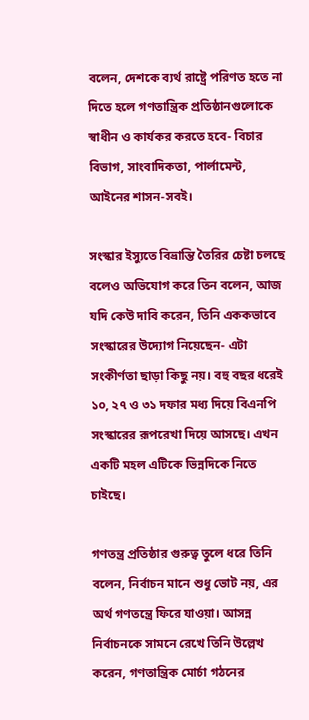বলেন, দেশকে ব্যর্থ রাষ্ট্রে পরিণত হতে না দিতে হলে গণতান্ত্রিক প্রতিষ্ঠানগুলোকে স্বাধীন ও কার্যকর করতে হবে- বিচার বিভাগ, সাংবাদিকতা, পার্লামেন্ট, আইনের শাসন-সবই।

সংস্কার ইস্যুতে বিভ্রান্তি তৈরির চেষ্টা চলছে বলেও অভিযোগ করে তিন বলেন, আজ যদি কেউ দাবি করেন, তিনি এককভাবে সংস্কারের উদ্যোগ নিয়েছেন- এটা সংকীর্ণতা ছাড়া কিছু নয়। বহু বছর ধরেই ১০, ২৭ ও ৩১ দফার মধ্য দিয়ে বিএনপি সংস্কারের রূপরেখা দিয়ে আসছে। এখন একটি মহল এটিকে ভিন্নদিকে নিতে চাইছে।

গণতন্ত্র প্রতিষ্ঠার গুরুত্ব তুলে ধরে তিনি বলেন, নির্বাচন মানে শুধু ভোট নয়, এর অর্থ গণতন্ত্রে ফিরে যাওয়া। আসন্ন নির্বাচনকে সামনে রেখে তিনি উল্লেখ করেন, গণতান্ত্রিক মোর্চা গঠনের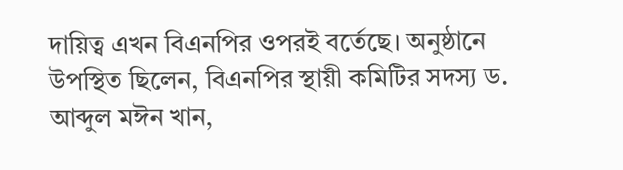দায়িত্ব এখন বিএনপির ওপরই বর্তেছে। অনুষ্ঠানে উপস্থিত ছিলেন, বিএনপির স্থায়ী কমিটির সদস্য ড. আব্দুল মঈন খান,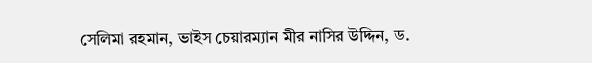সেলিমা রহমান, ভাইস চেয়ারম্যান মীর নাসির উদ্দিন, ড.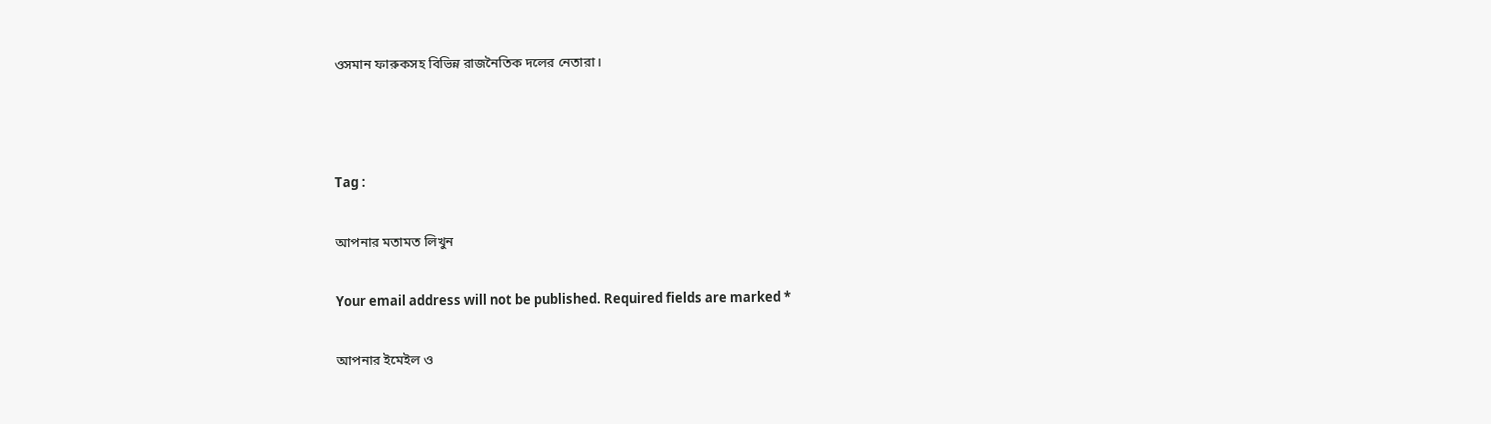ওসমান ফারুকসহ বিভিন্ন রাজনৈতিক দলের নেতারা।



Tag :

আপনার মতামত লিখুন

Your email address will not be published. Required fields are marked *

আপনার ইমেইল ও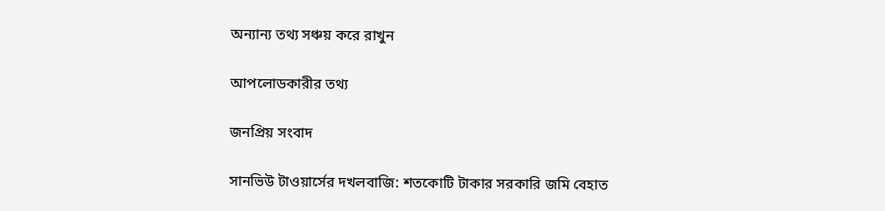অন্যান্য তথ্য সঞ্চয় করে রাখুন

আপলোডকারীর তথ্য

জনপ্রিয় সংবাদ

সানভিউ টাওয়ার্সের দখলবাজি: শতকোটি টাকার সরকারি জমি বেহাত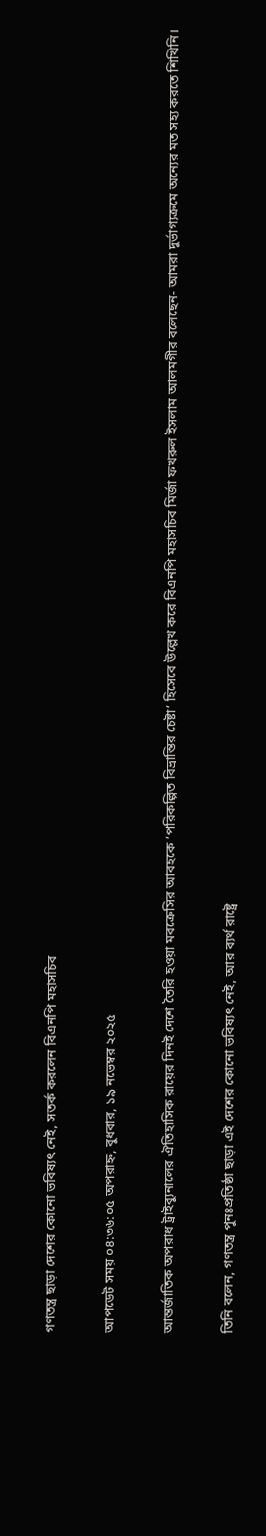গণতন্ত্র ছাড়া দেশের কোনো ভবিষ্যৎ নেই, সতর্ক করলেন বিএনপি মহাসচিব

আপডেট সময় ০৪:৩৬:০৫ অপরাহ্ন, বুধবার, ১৯ নভেম্বর ২০২৫

আন্তর্জাতিক অপরাধ ট্রাইব্যুনালের ঐতিহাসিক রায়ের দিনই দেশে তৈরি হওয়া মবক্রেসির আবহকে ‘পরিকল্পিত বিভ্রান্তির চেষ্টা’ হিসেবে উল্লেখ করে বিএনপি মহাসচিব মির্জা ফখরুল ইসলাম আলমগীর বলেছেন- আমরা দুর্ভাগ্যক্রমে অন্যের মত সহ্য করতে শিখিনি।

তিনি বলেন, গণতন্ত্র পুনঃপ্রতিষ্ঠা ছাড়া এই দেশের কোনো ভবিষ্যৎ নেই, আর ব্যর্থ রাষ্ট্রে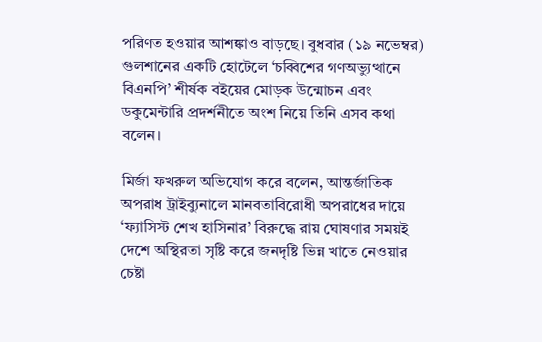পরিণত হওয়ার আশঙ্কাও বাড়ছে। বুধবার (১৯ নভেম্বর) গুলশানের একটি হোটেলে ‘চব্বিশের গণঅভ্যুত্থানে বিএনপি’ শীর্ষক বইয়ের মোড়ক উন্মোচন এবং ডকুমেন্টারি প্রদর্শনীতে অংশ নিয়ে তিনি এসব কথা বলেন।

মির্জা ফখরুল অভিযোগ করে বলেন, আন্তর্জাতিক অপরাধ ট্রাইব্যুনালে মানবতাবিরোধী অপরাধের দায়ে ‘ফ্যাসিস্ট শেখ হাসিনার’ বিরুদ্ধে রায় ঘোষণার সময়ই দেশে অস্থিরতা সৃষ্টি করে জনদৃষ্টি ভিন্ন খাতে নেওয়ার চেষ্টা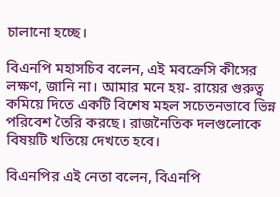চালানো হচ্ছে।

বিএনপি মহাসচিব বলেন, এই মবক্রেসি কীসের লক্ষণ, জানি না। আমার মনে হয়- রায়ের গুরুত্ব কমিয়ে দিতে একটি বিশেষ মহল সচেতনভাবে ভিন্ন পরিবেশ তৈরি করছে। রাজনৈতিক দলগুলোকে বিষয়টি খতিয়ে দেখতে হবে।

বিএনপির এই নেতা বলেন, বিএনপি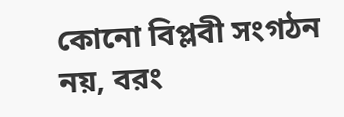কোনো বিপ্লবী সংগঠন নয়, বরং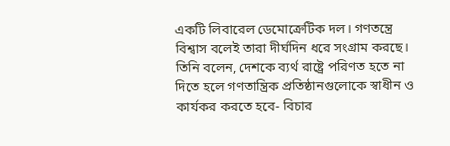একটি লিবারেল ডেমোক্রেটিক দল। গণতন্ত্রে বিশ্বাস বলেই তারা দীর্ঘদিন ধরে সংগ্রাম করছে।
তিনি বলেন, দেশকে ব্যর্থ রাষ্ট্রে পরিণত হতে না দিতে হলে গণতান্ত্রিক প্রতিষ্ঠানগুলোকে স্বাধীন ও কার্যকর করতে হবে- বিচার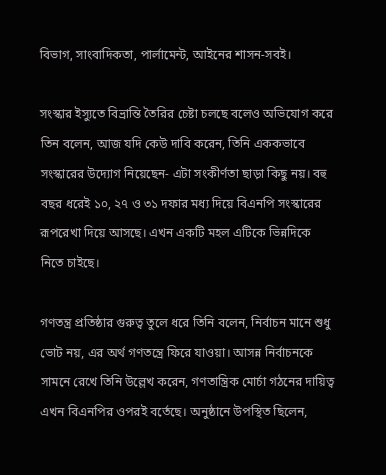বিভাগ, সাংবাদিকতা, পার্লামেন্ট, আইনের শাসন-সবই।

সংস্কার ইস্যুতে বিভ্রান্তি তৈরির চেষ্টা চলছে বলেও অভিযোগ করে তিন বলেন, আজ যদি কেউ দাবি করেন, তিনি এককভাবে সংস্কারের উদ্যোগ নিয়েছেন- এটা সংকীর্ণতা ছাড়া কিছু নয়। বহু বছর ধরেই ১০, ২৭ ও ৩১ দফার মধ্য দিয়ে বিএনপি সংস্কারের রূপরেখা দিয়ে আসছে। এখন একটি মহল এটিকে ভিন্নদিকে নিতে চাইছে।

গণতন্ত্র প্রতিষ্ঠার গুরুত্ব তুলে ধরে তিনি বলেন, নির্বাচন মানে শুধু ভোট নয়, এর অর্থ গণতন্ত্রে ফিরে যাওয়া। আসন্ন নির্বাচনকে সামনে রেখে তিনি উল্লেখ করেন, গণতান্ত্রিক মোর্চা গঠনের দায়িত্ব এখন বিএনপির ওপরই বর্তেছে। অনুষ্ঠানে উপস্থিত ছিলেন,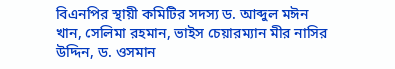বিএনপির স্থায়ী কমিটির সদস্য ড. আব্দুল মঈন খান, সেলিমা রহমান, ভাইস চেয়ারম্যান মীর নাসির উদ্দিন, ড. ওসমান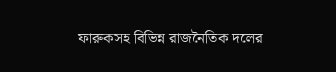ফারুকসহ বিভিন্ন রাজনৈতিক দলের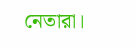নেতারা।